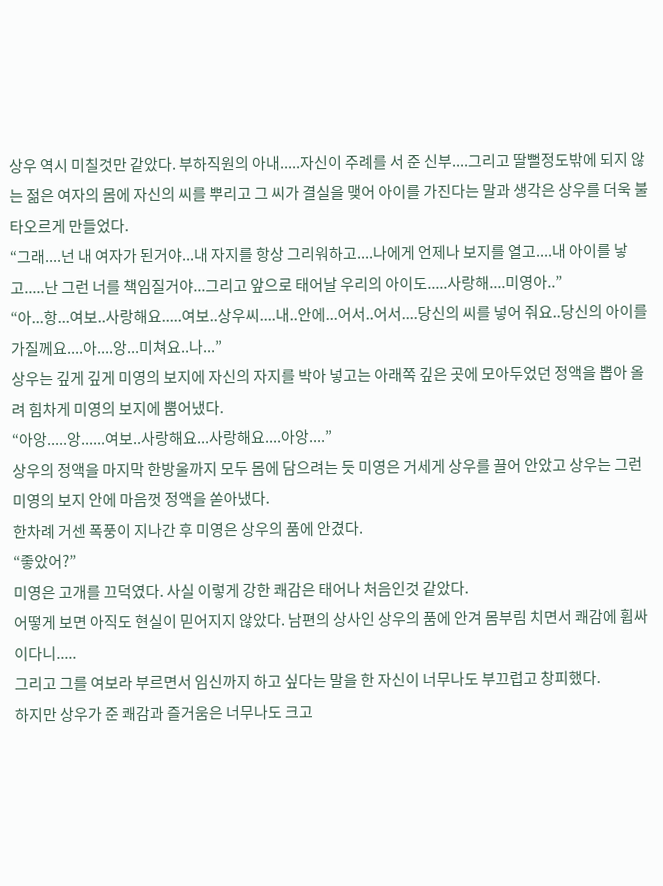상우 역시 미칠것만 같았다. 부하직원의 아내.....자신이 주례를 서 준 신부....그리고 딸뻘정도밖에 되지 않는 젊은 여자의 몸에 자신의 씨를 뿌리고 그 씨가 결실을 맺어 아이를 가진다는 말과 생각은 상우를 더욱 불타오르게 만들었다.
“그래....넌 내 여자가 된거야...내 자지를 항상 그리워하고....나에게 언제나 보지를 열고....내 아이를 낳고.....난 그런 너를 책임질거야...그리고 앞으로 태어날 우리의 아이도.....사랑해....미영아..”
“아...항...여보..사랑해요.....여보..상우씨....내..안에...어서..어서....당신의 씨를 넣어 줘요..당신의 아이를 가질께요....아....앙...미쳐요..나...”
상우는 깊게 깊게 미영의 보지에 자신의 자지를 박아 넣고는 아래쪽 깊은 곳에 모아두었던 정액을 뽑아 올려 힘차게 미영의 보지에 뿜어냈다.
“아앙.....앙......여보..사랑해요...사랑해요....아앙....”
상우의 정액을 마지막 한방울까지 모두 몸에 담으려는 듯 미영은 거세게 상우를 끌어 안았고 상우는 그런 미영의 보지 안에 마음껏 정액을 쏟아냈다.
한차례 거센 폭풍이 지나간 후 미영은 상우의 품에 안겼다.
“좋았어?”
미영은 고개를 끄덕였다. 사실 이렇게 강한 쾌감은 태어나 처음인것 같았다.
어떻게 보면 아직도 현실이 믿어지지 않았다. 남편의 상사인 상우의 품에 안겨 몸부림 치면서 쾌감에 휩싸이다니.....
그리고 그를 여보라 부르면서 임신까지 하고 싶다는 말을 한 자신이 너무나도 부끄럽고 창피했다.
하지만 상우가 준 쾌감과 즐거움은 너무나도 크고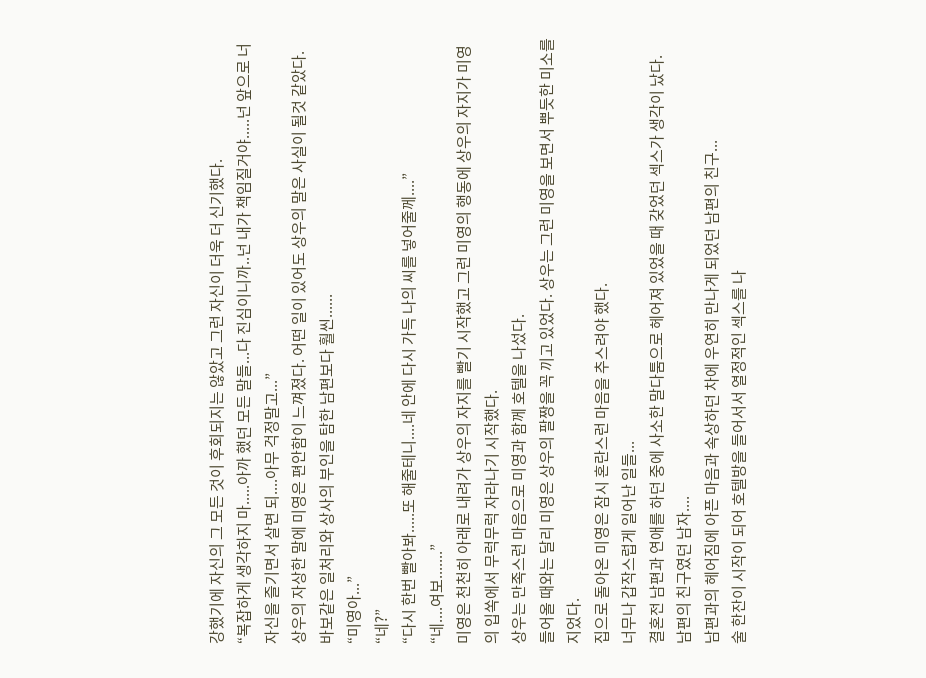강했기에 자신의 그 모든 것이 후회되지는 않았고 그런 자신이 더욱 더 신기했다.
“복잡하게 생각하지 마.....아까 했던 모든 말들...다 진심이니까..넌 내가 책임질거야.....넌 앞으로 너 자신을 즐기면서 살면 되....아무 걱정말고...”
상우의 자상한 말에 미영은 편안함이 느껴졌다. 어떤 일이 있어도 상우의 말은 사실이 될것 같았다.
바보같은 일처리와 상사의 부인을 탐한 남편보다 훨씬......
“미영아...”
“네?”
“다시 한번 빨아봐.....또 해줄테니....네 안에 다시 가득 나의 씨를 넣어줄께....”
“네....여보.......”
미영은 천천히 아래로 내려가 상우의 자지를 빨기 시작했고 그런 미영의 행동에 상우의 자지가 미영의 입쏙에서 무럭무럭 자라나기 시작했다.
상우는 만족스런 마음으로 미영과 함께 호텔을 나섰다.
들어올 때와는 달리 미영은 상우의 팔짱을 꼭 끼고 있었다. 상우는 그런 미영을 보면서 뿌듯한 미소를 지었다.
집으로 돌아온 미영은 잠시 혼란스런 마음을 추스려야 했다.
너무나 갑작스럽게 일어난 일들...
결혼전 남편과 연애를 하던 중에 사소한 말다툼으로 헤어져 있었을 때 갖었던 섹스가 생각이 났다.
남편의 친구였던 남자....
남편과의 헤어짐에 아픈 마음과 속상하던 차에 우연히 만나게 되었던 남편의 친구...
술 한잔이 시작이 되어 호텔방을 들어서서 열정적인 섹스를 나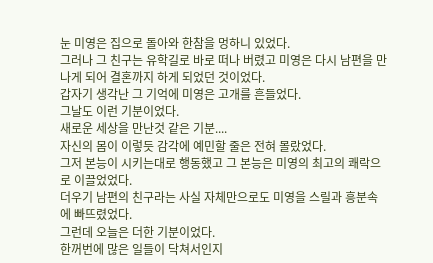눈 미영은 집으로 돌아와 한참을 멍하니 있었다.
그러나 그 친구는 유학길로 바로 떠나 버렸고 미영은 다시 남편을 만나게 되어 결혼까지 하게 되었던 것이었다.
갑자기 생각난 그 기억에 미영은 고개를 흔들었다.
그날도 이런 기분이었다.
새로운 세상을 만난것 같은 기분....
자신의 몸이 이렇듯 감각에 예민할 줄은 전혀 몰랐었다.
그저 본능이 시키는대로 행동했고 그 본능은 미영의 최고의 쾌락으로 이끌었었다.
더우기 남편의 친구라는 사실 자체만으로도 미영을 스릴과 흥분속에 빠뜨렸었다.
그런데 오늘은 더한 기분이었다.
한꺼번에 많은 일들이 닥쳐서인지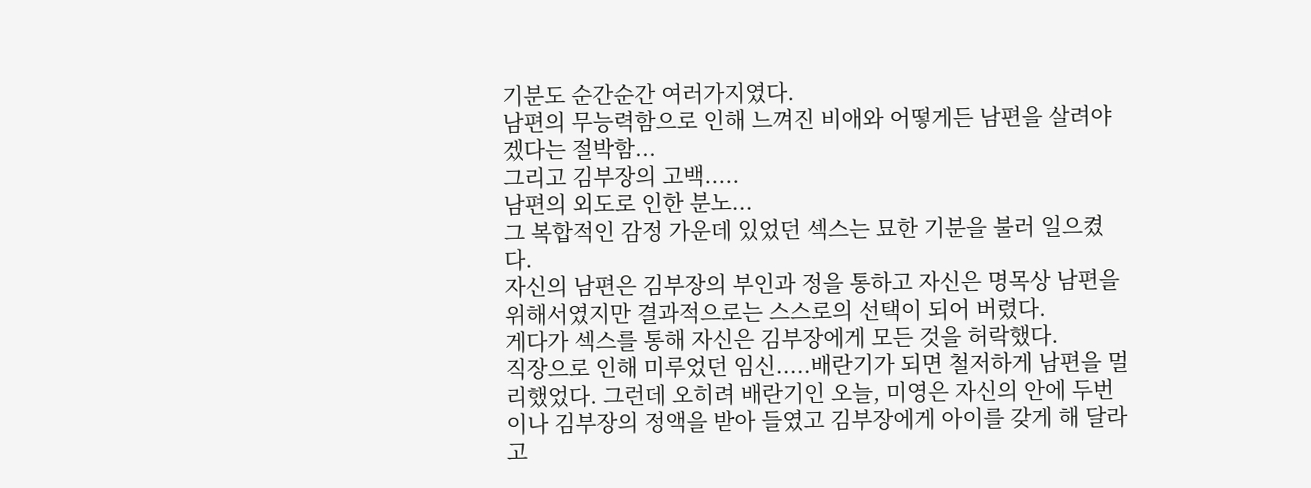기분도 순간순간 여러가지였다.
남편의 무능력함으로 인해 느껴진 비애와 어떻게든 남편을 살려야겠다는 절박함...
그리고 김부장의 고백.....
남편의 외도로 인한 분노...
그 복합적인 감정 가운데 있었던 섹스는 묘한 기분을 불러 일으켰다.
자신의 남편은 김부장의 부인과 정을 통하고 자신은 명목상 남편을 위해서였지만 결과적으로는 스스로의 선택이 되어 버렸다.
게다가 섹스를 통해 자신은 김부장에게 모든 것을 허락했다.
직장으로 인해 미루었던 임신.....배란기가 되면 철저하게 남편을 멀리했었다. 그런데 오히려 배란기인 오늘, 미영은 자신의 안에 두번이나 김부장의 정액을 받아 들였고 김부장에게 아이를 갖게 해 달라고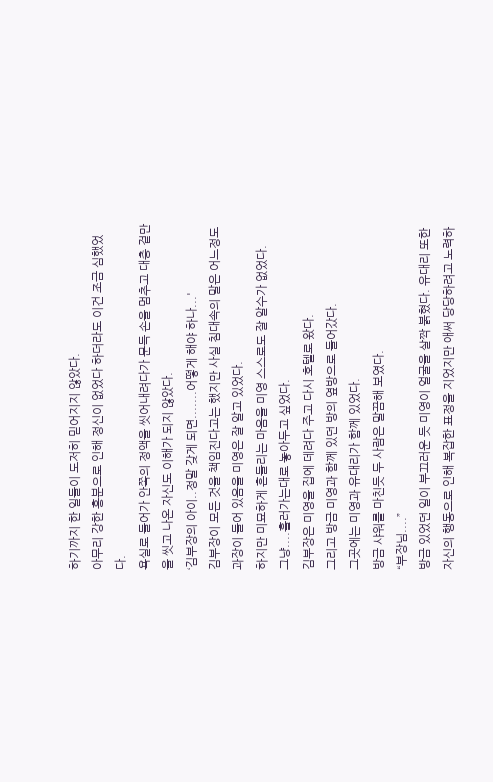하기까지 한 일들이 도저히 믿어지지 않았다.
아무리 강한 흥분으로 인해 정신이 없었다 하더라도 이건 조금 심했었다.
욕실로 들어가 안쪽의 정액을 씻어내려다가 문득 손을 멈추고 대충 겉만을 씻고 나온 자신도 이해가 되지 않았다.
‘김부장의 아이..정말 갖게 되면.......어떻게 해야 하나...'
김부장이 모든 것을 책임진다고는 했지만 사실 침대속의 말은 어느정도 과장이 들어 있음을 미영은 잘 알고 있었다.
하지만 미묘하게 흔들리는 마음을 미영 스스로도 잘 알수가 없었다.
그냥....흘러가는대로 놓아두고 싶었다.
김부장은 미영을 집에 데려다 주고 다시 호텔로 왔다.
그리고 방금 미영과 함께 있던 방의 옆방으로 들어갔다.
그곳에는 미영과 유대리가 함께 있었다.
방금 샤워를 마친듯 두 사람은 말끔해 보였다.
“부장님....”
방금 있었던 일이 부끄러운 듯 미영이 얼굴을 살짝 붉혔다. 유대리 또한 자신의 행동으로 인해 복잡한 표정을 지었지만 애써 당당하려고 노력하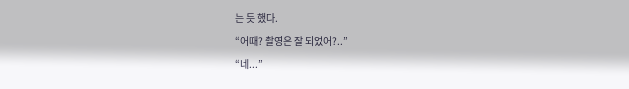는 듯 했다.
“어때? 촬영은 잘 되었어?..”
“네...”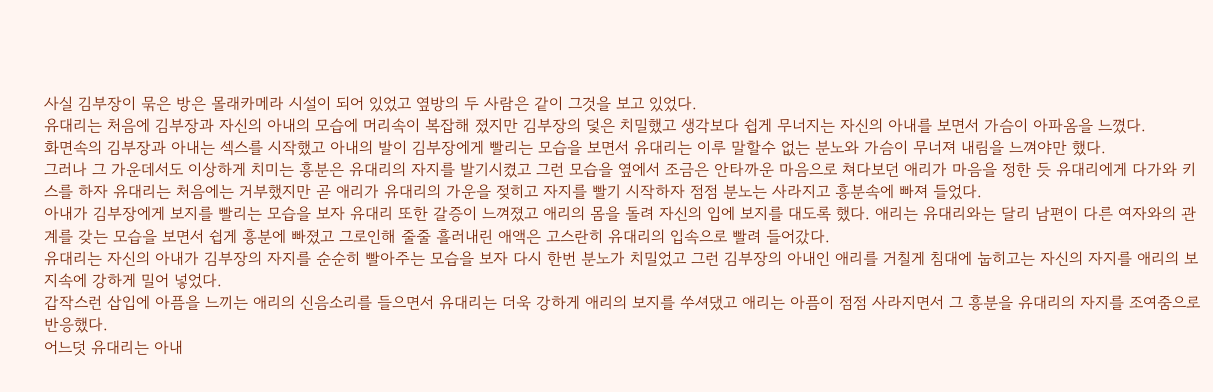사실 김부장이 묶은 방은 몰래카메라 시설이 되어 있었고 옆방의 두 사람은 같이 그것을 보고 있었다.
유대리는 처음에 김부장과 자신의 아내의 모습에 머리속이 복잡해 졌지만 김부장의 덫은 치밀했고 생각보다 쉽게 무너지는 자신의 아내를 보면서 가슴이 아파옴을 느꼈다.
화면속의 김부장과 아내는 섹스를 시작했고 아내의 발이 김부장에게 빨리는 모습을 보면서 유대리는 이루 말할수 없는 분노와 가슴이 무너져 내림을 느껴야만 했다.
그러나 그 가운데서도 이상하게 치미는 흥분은 유대리의 자지를 발기시켰고 그런 모습을 옆에서 조금은 안타까운 마음으로 쳐다보던 애리가 마음을 정한 듯 유대리에게 다가와 키스를 하자 유대리는 처음에는 거부했지만 곧 애리가 유대리의 가운을 젖히고 자지를 빨기 시작하자 점점 분노는 사라지고 흥분속에 빠져 들었다.
아내가 김부장에게 보지를 빨리는 모습을 보자 유대리 또한 갈증이 느껴졌고 애리의 몸을 돌려 자신의 입에 보지를 대도록 했다. 애리는 유대리와는 달리 남편이 다른 여자와의 관계를 갖는 모습을 보면서 쉽게 흥분에 빠졌고 그로인해 줄줄 흘러내린 애액은 고스란히 유대리의 입속으로 빨려 들어갔다.
유대리는 자신의 아내가 김부장의 자지를 순순히 빨아주는 모습을 보자 다시 한번 분노가 치밀었고 그런 김부장의 아내인 애리를 거칠게 침대에 눕히고는 자신의 자지를 애리의 보지속에 강하게 밀어 넣었다.
갑작스런 삽입에 아픔을 느끼는 애리의 신음소리를 들으면서 유대리는 더욱 강하게 애리의 보지를 쑤셔댔고 애리는 아픔이 점점 사라지면서 그 흥분을 유대리의 자지를 조여줌으로 반응했다.
어느덧 유대리는 아내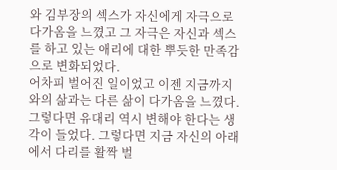와 김부장의 섹스가 자신에게 자극으로 다가옴을 느꼈고 그 자극은 자신과 섹스를 하고 있는 애리에 대한 뿌듯한 만족감으로 변화되었다.
어차피 벌어진 일이었고 이젠 지금까지와의 삶과는 다른 삶이 다가옴을 느꼈다. 그렇다면 유대리 역시 변해야 한다는 생각이 들었다. 그렇다면 지금 자신의 아래에서 다리를 활짝 벌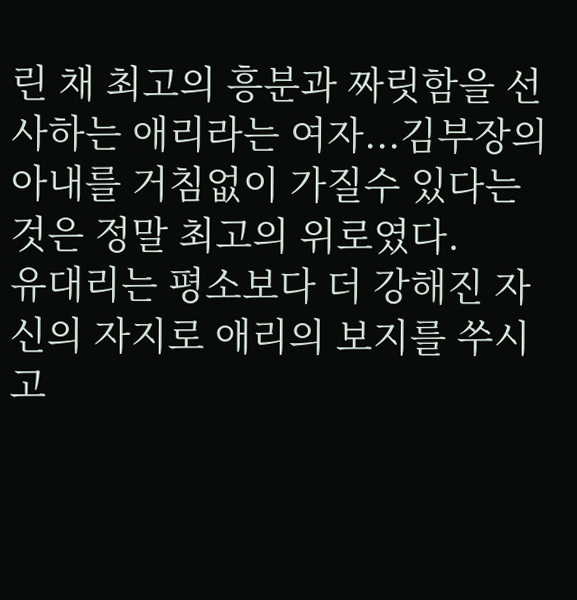린 채 최고의 흥분과 짜릿함을 선사하는 애리라는 여자...김부장의 아내를 거침없이 가질수 있다는 것은 정말 최고의 위로였다.
유대리는 평소보다 더 강해진 자신의 자지로 애리의 보지를 쑤시고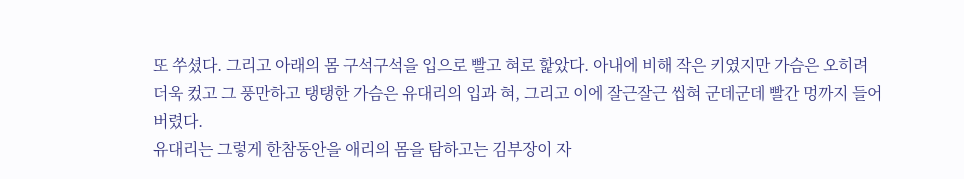또 쑤셨다. 그리고 아래의 몸 구석구석을 입으로 빨고 혀로 핥았다. 아내에 비해 작은 키였지만 가슴은 오히려 더욱 컸고 그 풍만하고 탱탱한 가슴은 유대리의 입과 혀, 그리고 이에 잘근잘근 씹혀 군데군데 빨간 멍까지 들어 버렸다.
유대리는 그렇게 한참동안을 애리의 몸을 탐하고는 김부장이 자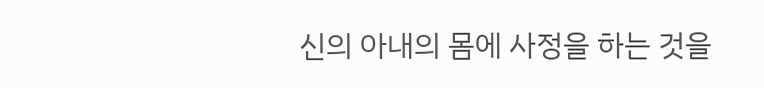신의 아내의 몸에 사정을 하는 것을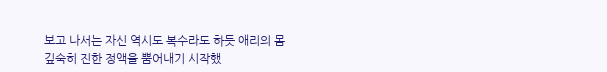보고 나서는 자신 역시도 복수라도 하듯 애리의 몸 깊숙히 진한 정액을 뿜어내기 시작했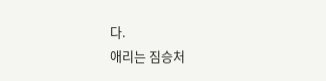다.
애리는 짐승처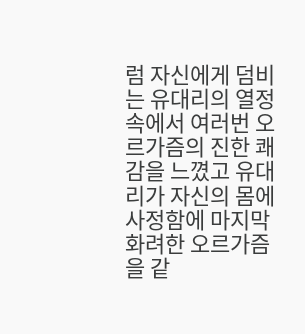럼 자신에게 덤비는 유대리의 열정속에서 여러번 오르가즘의 진한 쾌감을 느꼈고 유대리가 자신의 몸에 사정함에 마지막 화려한 오르가즘을 같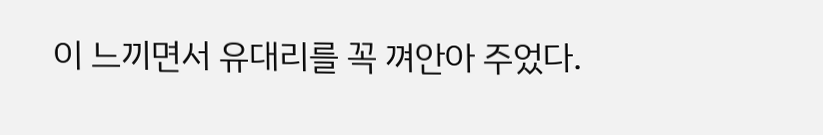이 느끼면서 유대리를 꼭 껴안아 주었다.